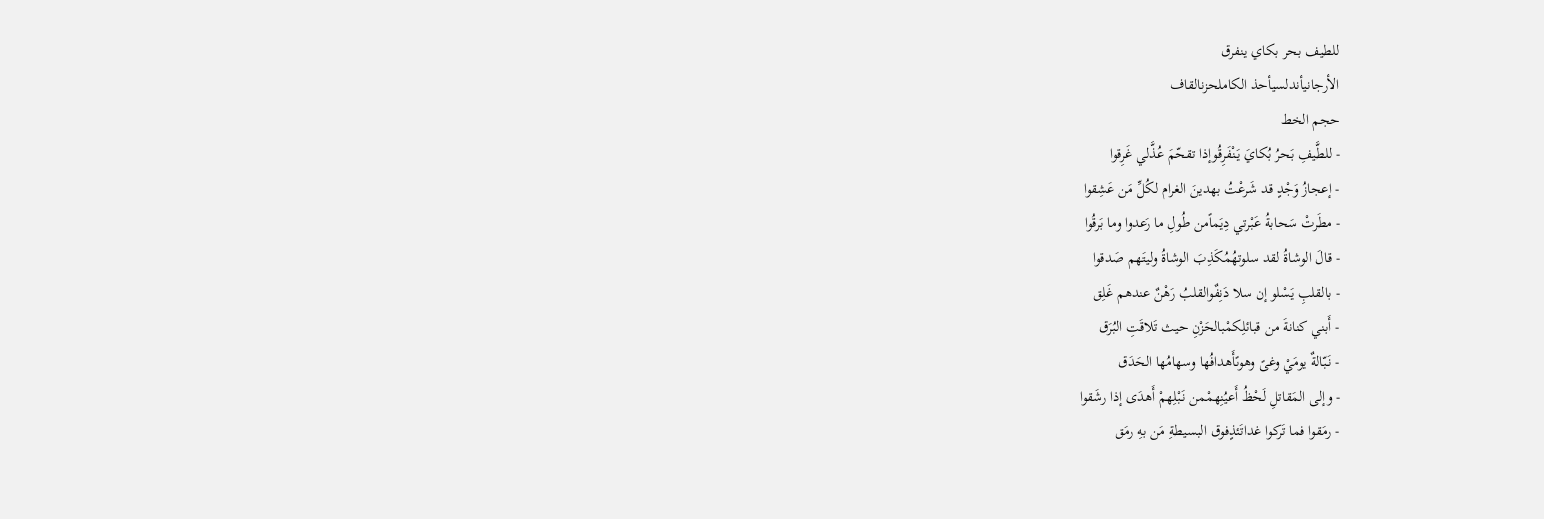للطيف بحر بكاي ينفرق
الأرجانيأندلسيأحذ الكاملحزنالقاف
حجم الخط
- للطَّيفِ بَحرُ بُكايَ يَنْفَرِقُوإذا تقحّمَ عُذَّلي غَرِقوا
- إعجازُ وَجْدٍ قد شَرعْتُ بهدينَ الغرام لكُلِّ مَن عَشِقوا
- مطَرتْ سَحابةُ عَبْرتي دِيَماًمن طُولِ ما رَعدوا وما بَرقُوا
- قالَ الوشاةُ لقد سلوتهُمُكَذِبَ الوشاةُ وليتَهم صَدقوا
- بالقلبِ يَسْلو إن سلا دَنِفٌوالقلبُ رَهْنٌ عندهم غَلِق
- أَبني كنانةَ من قبائلِكمْبالحَزْنِ حيث تَلاقَتِ البُرَق
- نَبّالةٌ يومَيْ وغىً وهوىًأَهدافُها وسهامُها الحَدَق
- وإلى المَقاتلِ لَحْظُ أَعيُنِهمْمن نَبْلِهمْ أَهدَى إذا رشَقوا
- رمَقوا فما تَركوا غداتَئذٍفوق البسيطةِ مَن بهِ رمَق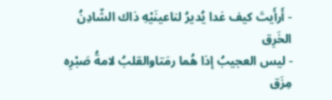- أَرأَيتَ كيف غدا يُديرُ لناعينَيْهِ ذاك الشّادِنُ الخَرِق
- ليس العجيبُ إذا هُما رمَتاوالقلبُ لامةُ صَبْرِه مِزَق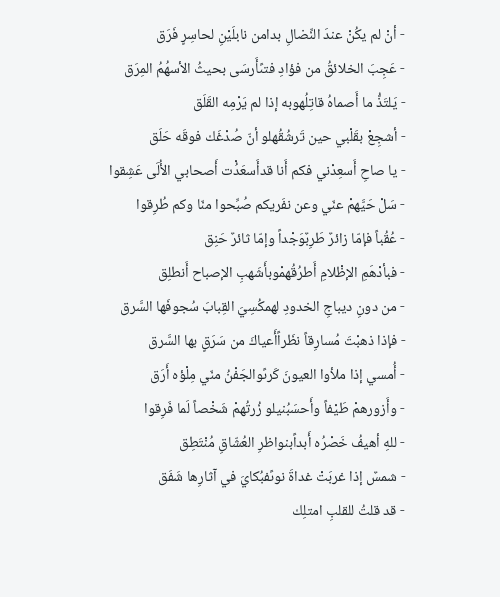- أنْ لم يكُنْ عندَ النِّضالِ بدامن نابلَيْنِ لحاسِرٍ فَرَق
- عَجِبَ الخلائقُ من فؤادِ فتىًأَرسَى بحيثُ الأسهُمُ المِرَق
- يَلتَذُّ ما أَصماهُ قاتِلُهوبه إذا لم يَرْمِه القَلَق
- أشجِعْ بقَلْبي حين تَرشُقُهلو أنّ صُدْغَك فوقَه حَلَق
- يا صاحِ أَسعِدْني فكم أَنا قدأَسعَدُْت أَصحابي الأُلَى عَشِقوا
- سَلْ حَيَّهمْ عنّي وعن نفَريكم صُبِّحوا منّا وكم طُرِقوا
- عُقُباً فإمّا زائرٌ طَرِبٌوَجْداً وإمّا ثائرٌ حَنِق
- فبأدْهَمِ الإظْلامِ أَطرُقُهمْوبأَشَهبِ الإصباح أَنطلِق
- من دونِ ديباجِ الخدودِ لهمكُسِيَ القِبابَ سُجوفَها السَّرق
- فإذا ذهبْتَ مُسارِقاً نظَراًأَعياكَ من سَرَقٍ بها السَّرق
- أُمسي إذا ملأوا العيونَ كَرىًوالجَفْنُ منّي مِلْؤه أَرَق
- وأَزورهمْ طَيْفاً وأَحسَبُنيلو زُرتُهمْ شَخْصاً لَما فَرِقوا
- للهِ أهيفُ خَصْرُه أَبداًبنواظرِ العُشّاقِ مُنْتَطِق
- شمسٌ إذا غربَتْ غداةَ نوىًفبُكايَ في آثارِها شَفَق
- قد قلتُ للقلبِ امتلِك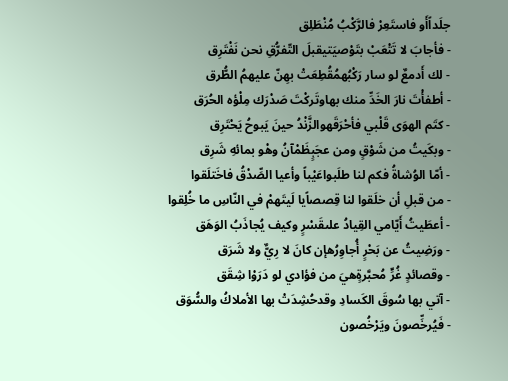جلَداًأَو فاستَعِرْ فالرَّكْبُ مُنْطَلِق
- فأجابَ لا تَتْعَبْ بتَوْصيَتيقبلَ التّفرُّقِ نحن نَفْتَرِق
- لك أَدمعٌ لو سار رَكْبُهمُقُطِعَتْ بهِنّ عليهمُ الطُّرق
- أطفأْتَ نارَ الخَدِّ منك بهاوتَركْتَ صَدْرَك مِلْؤه الحُرَق
- كتَم الهوَى قَلْبي فأحْرَقَهوالزَّنْدُ حينَ يَبوحُ يَحْتَرِق
- وبكَيتُ من شَوْقٍ ومن عجَبٍظَمْآنُ وهْو بمائهِ شَرِق
- أمّا الوُشاةُ فكم لنا طلَبواعَيْباً وأعيا الصِّدْقُ فاخَتلَقوا
- من قبلِ أن خلَقوا لنا قِصصاًيا لَيتَهمْ في النّاسِ ما خُلِقوا
- أعطَيتُ أَيّامي القِيادُ علىقَسْرٍ وكيف يُجاذَبُ الوَهَق
- ورَضِيتُ عن بَحْرٍ أُجاوِرُهإن كانَ لا رِيٌّ ولا شَرَق
- وقصائدٍ غُرٍّ مُحبَّرةٍهيَ من فؤادي لو دَرَوْا شِقَق
- آتي بها سُوقَ الكَسادِ وقدحُشِدَتْ بها الأملاكُ والسُّوَق
- فَيُرخِّصونَ ويَرْخُصون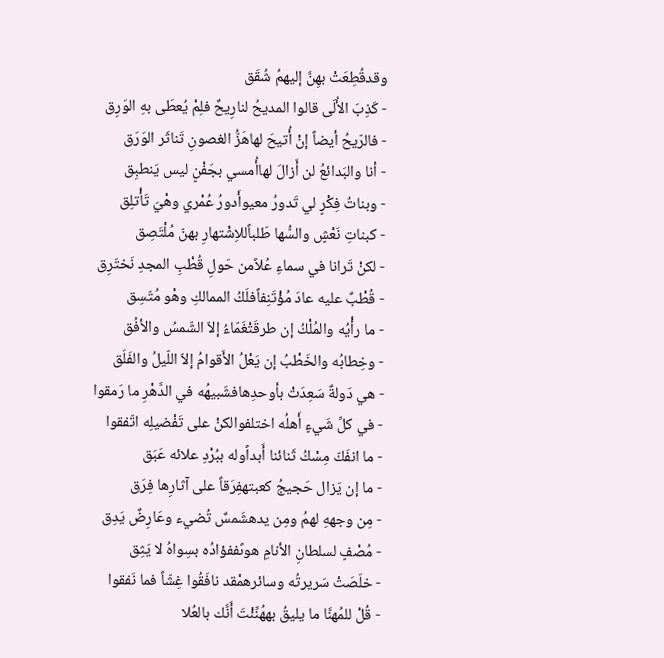وقدقُطِعَتْ بهِنَّ إليهمُ شُقَق
- كَذِبَ الأُلَى قالوا المديحُ لنارِيحٌ فلِمْ يُعطَى بهِ الوَرِق
- فالرّيحُ أيضاً إنْ أُتيحَ لهاهَزُّ الغصونِ تَناثَر الوَرَق
- أنا والبَدائعُ لن أَزالَ لهاأُمسي بجَفْنٍ ليس يَنطبِق
- وبناتُ فِكْرٍ لي تَدورُ معيوأَدورُ عُمْري وهْيَ تَأْتلِق
- كبناتِ نَعْشٍ والسُّها طَلباًللاِشْتهارِ بهنّ مُلْتَصِق
- لكنْ تَرانا في سماءِ عُلاًمن حَولِ قُطْبِ المجدِ نَختَرِق
- قُطْبٌ عليه عادَ مُؤْتَنِفاًفلَكُ الممالكِ وهْو مُتّسِق
- ما رأْيُه والمُلْكُ إن طرقَتْغَمّاءُ إلاّ الشّمسُ والأفُق
- وخِطابُه والخَطْبُ إن يَعْلُ الأَقوامُ إلاّ اللّيلُ والفَلَق
- هي دَولةٌ سَعِدَتْ بأوحدِهافشَبيهُه في الدَّهْرِ ما رَمقوا
- في كلِّ شَيءٍ أَهلُه اختلفوالكنْ على تَفْضيلِه اتّفقوا
- ما انفَكّ مِسْكُ ثَنائنا أَبداًوله ببُرْدِ علائه عَبَق
- ما إن يَزال حَجيجُ كعبتهفِرَقاً على آثارِها فِرَق
- مِن وجههِ لهمُ ومِن يدهشَمسٌ تُضيء وعَارِضٌ يَدِق
- مُصْفٍ لسلطانِ الأنامِ هوىًففؤادُه بسِواهُ لا يَثِق
- خلَصَتْ سَريرتُه وسائرهمْقد نافَقُوا غِشّاً فما نَفقوا
- قُلْ للمُهنَّا ما يليقُ بههُنِّئْتَ أَنَّك بالعُلا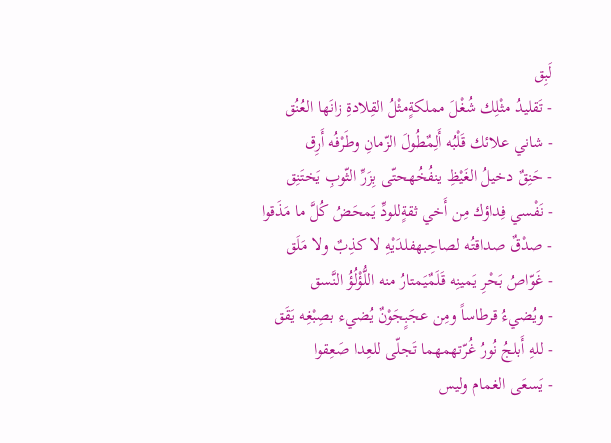لَبِق
- تَقليدُ مثْلِك شُغْلَ مملكةٍمثْلُ القِلادةِ زانَها العُنُق
- شاني علائك قَلْبُه أَلِمٌطُولَ الزّمانِ وطَرْفُه أَرِق
- حَنِقٌ دخيلُ الغَيْظِ ينفُخُهحتّى بِزَرِّ الثّوبِ يَختَنِق
- نَفْسي فِداؤك مِن أَخي ثقةٍللودِّ يَمحَضُ كُلَّ ما مَذَقوا
- صدْقٌ صداقتُه لصاحِبهفلدَيْهِ لا كذِبٌ ولا مَلَق
- غَوّاصُ بَحْرِ يَمينِه قَلَمٌيَمتارُ منه اللُّؤْلُؤُ النَّسق
- ويُضيءُ قرطاساً ومِن عجَبٍجَوْنٌ يُضيء بصِبْغِه يَقَق
- للهِ أَبلجُ نُورُ غُرّتهمهما تَجلّى للعِدا صَعِقوا
- يَسعَى الغمام وليس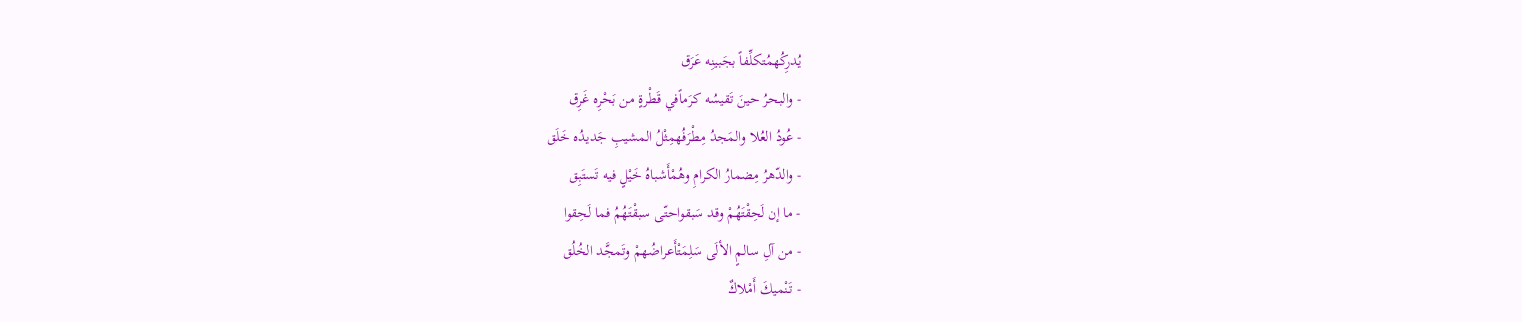يُدرِكُهمُتكلِّفاً بجَبينِه عَرَق
- والبحرُ حينَ تَقيسُه كرَماًفي قَطْرةٍ من بَحْرِه غَرِق
- عُودُ العُلا والمَجدُ مِطْرَفُهمِثْلُ المشيبِ جَديدُه خَلَق
- والدّهرُ مِضمارُ الكرامِ وهُمْأَشباهُ خَيْلٍ فيه تَستَبِق
- ما إن لَحِقْتَهُمْ وقد سَبقواحتّى سبقْتَهُمُ فما لَحِقوا
- من آلِ سالمٍ الألَى سَلِمَتْأَعراضُهمْ وتَمجَّد الخُلُق
- تَنْميكَ أَمْلاكٌ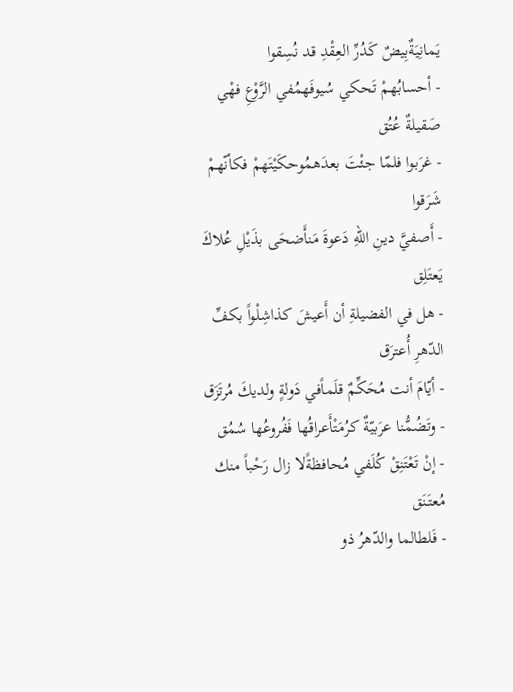يَمانِيَةٌبِيضٌ كَدُرِّ العِقْدِ قد نُسِقوا
- أحسابُهمْ تَحكي سُيوفَهمُفي الرَّوْعِ فهْي صَقيلةٌ عُتُق
- غرَبوا فلمّا جئْتَ بعدَهمُوحكَيْتَهمْ فكأنّهمْ شَرَقوا
- أَصفيَّ دينِ اللهِ دَعوةَ مَنأَضحَى بذَيْلِ عُلاكَ يَعتَلِق
- هل في الفضيلةِ أن أَعيشَ كذاشِلْواً بكفِّ الدّهرِ أُعترَق
- أيّامَ أنت مُحَكِّمٌ قلَماًفي دَولةٍ ولديكَ مُرتَزَق
- وتَضُمُّنا عرَبيّةٌ كرُمَتْأَعراقُها فَفُروعُها سُمُق
- إنْ تَعْتَنِقْ كُلَفي مُحافظةًلا زال رَحْباً منك مُعتَنَق
- فَلطالما والدّهرُ ذو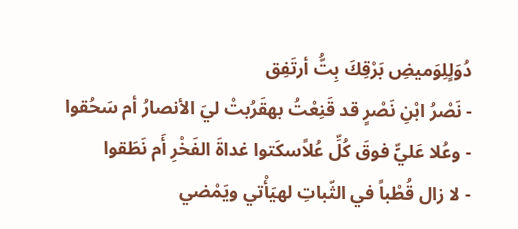دُوَلٍلِوَميضِ بَرْقِكَ بِتُّ أرتَفِق
- نَصْرُ ابْنِ نَصْرٍ قد قَنِعْتُ بهقَرُبتْ ليَ الأنصارُ أم سَحُقوا
- وعُلا عَليٍّ فوقَ كُلِّ عُلاًسكَتوا غداةَ الفَخْرِ أَم نَطَقوا
- لا زال قُطْباً في الثّباتِ لهيَأْتي ويَمْضي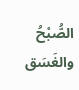الصُّبْحُ والغَسَق